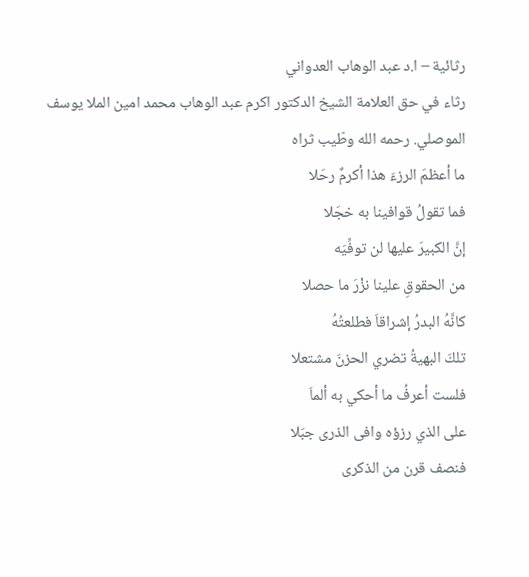رثائية – ا.د عبد الوهاب العدواني
رثاء في حق العلامة الشيخ الدكتور اكرم عبد الوهاب محمد امين الملا يوسف الموصلي. رحمه الله وطّيب ثراه
ما أعظمَ الرزءَ هذا أكرمٌ رحَلا
فما تقولُ قوافينا به خجَلا
إنَّ الكبيرَ عليها لن توفِّيَه
من الحقوقِ علينا نزْرَ ما حصلا
كانَّهُ البدرُ إشراقاَ فطلعتُهُ
تلكَ البهيةُ تضري الحزنَ مشتعلا
فلست أعرفُ ما أحكي به ألماَ
على الذي رزؤه وافى الذرى جبَلا
فنصف قرن من الذكرى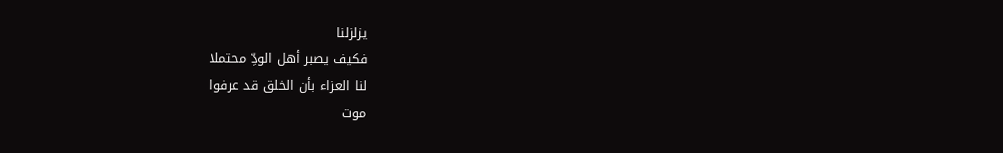يزلزلنا
فكيف يصبر أهل الودِّ محتملا
لنا العزاء بأن الخلق قد عرفوا
موت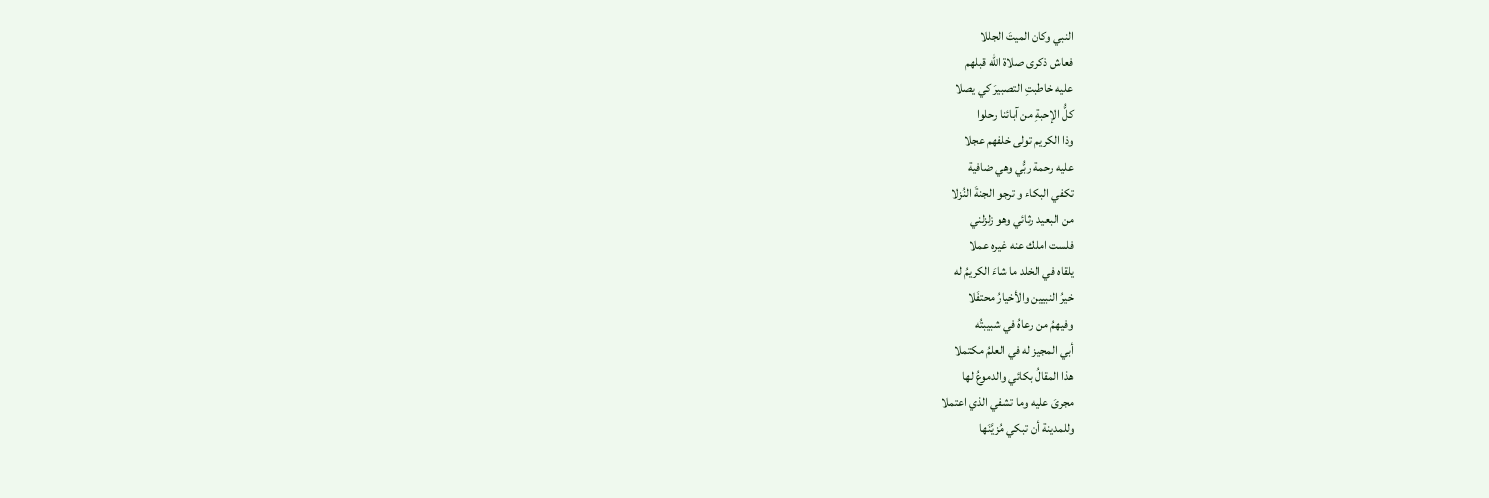النبي وكان الميتَ الجللا
فعاش ذكرى صلاة الله قبلهم
عليه خاطبتِ التصبيرَ كي يصلا
كلُّ الإحبةِ من آبائنا رحلوا
وذا الكريم تولى خلفهم عجلا
عليه رحمة ربُّي وهي ضافية
تكفي البكاء و ترجو الجنةَ النُزلا
من البعيد رثائي وهو زلزلني
فلست املك عنه غيره عملا
يلقاه في الخلد ما شاءَ الكريمُ له
خيرُ النبيين والأخيارُ محتفَلا
وفيهمُ من رعاهُ في شبيبتُه
أبي المجيز له في العلمُ مكتملا
هذا المقالُ بكائي والدموعُ لها
مجرىَ عليه وما تشفي الذي اعتملا
وللمدينة أن تبكي مُزيَّنَها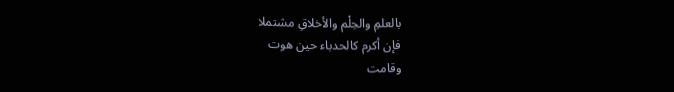بالعلمِ والحِلْم والأخلاقِ مشتملا
فإن أكرم كالحدباء حين هوت
وقامت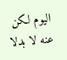اليوم لكن عنه لا بدلا